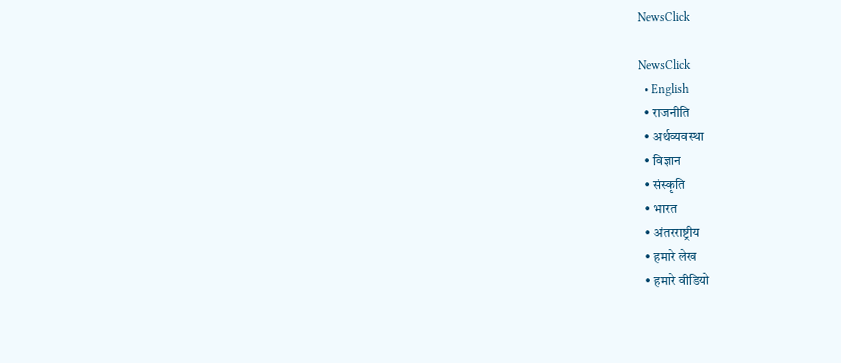NewsClick

NewsClick
  • English
  • राजनीति
  • अर्थव्यवस्था
  • विज्ञान
  • संस्कृति
  • भारत
  • अंतरराष्ट्रीय
  • हमारे लेख
  • हमारे वीडियो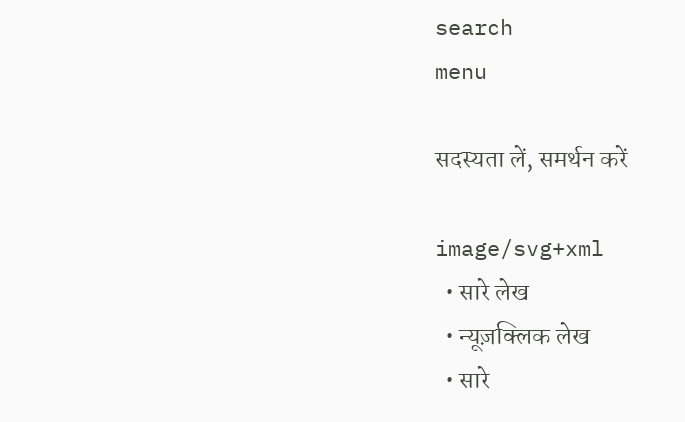search
menu

सदस्यता लें, समर्थन करें

image/svg+xml
  • सारे लेख
  • न्यूज़क्लिक लेख
  • सारे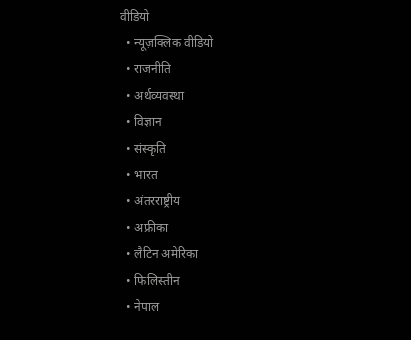वीडियो
  • न्यूज़क्लिक वीडियो
  • राजनीति
  • अर्थव्यवस्था
  • विज्ञान
  • संस्कृति
  • भारत
  • अंतरराष्ट्रीय
  • अफ्रीका
  • लैटिन अमेरिका
  • फिलिस्तीन
  • नेपाल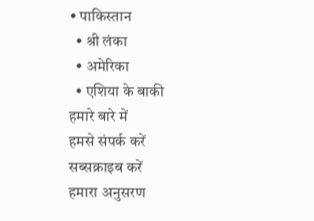• पाकिस्तान
  • श्री लंका
  • अमेरिका
  • एशिया के बाकी
हमारे बारे में
हमसे संपर्क करें
सब्सक्राइब करें
हमारा अनुसरण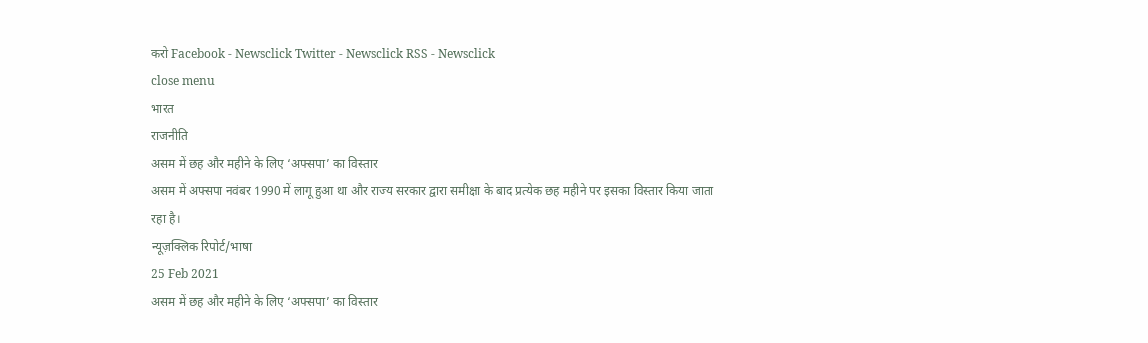करो Facebook - Newsclick Twitter - Newsclick RSS - Newsclick
close menu
भारत
राजनीति
असम में छह और महीने के लिए ‘अफ्सपा’ का विस्तार
असम में अफ्सपा नवंबर 1990 में लागू हुआ था और राज्य सरकार द्वारा समीक्षा के बाद प्रत्येक छह महीने पर इसका विस्तार किया जाता रहा है।
न्यूज़क्लिक रिपोर्ट/भाषा
25 Feb 2021
असम में छह और महीने के लिए ‘अफ्सपा’ का विस्तार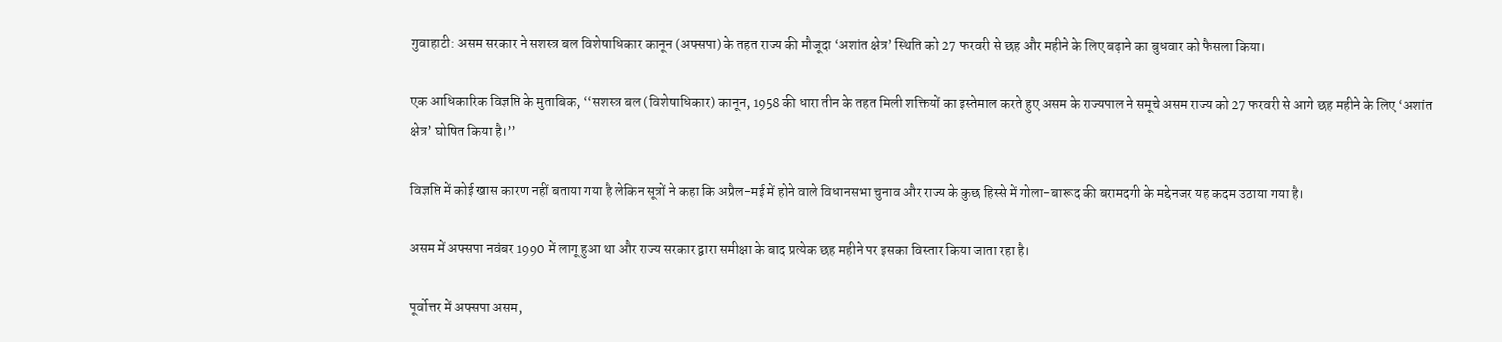गुवाहाटी: असम सरकार ने सशस्त्र बल विशेषाधिकार कानून (अफ्सपा) के तहत राज्य की मौजूदा ‘अशांत क्षेत्र’ स्थिति को 27 फरवरी से छह और महीने के लिए बढ़ाने का बुधवार को फैसला किया।

एक आधिकारिक विज्ञप्ति के मुताबिक, ‘‘सशस्त्र बल (विशेषाधिकार) कानून, 1958 की धारा तीन के तहत मिली शक्तियों का इस्तेमाल करते हुए असम के राज्यपाल ने समूचे असम राज्य को 27 फरवरी से आगे छह महीने के लिए ‘अशांत क्षेत्र’ घोषित किया है।’’

विज्ञप्ति में कोई खास कारण नहीं बताया गया है लेकिन सूत्रों ने कहा कि अप्रैल-मई में होने वाले विधानसभा चुनाव और राज्य के कुछ हिस्से में गोला-बारूद की बरामदगी के मद्देनजर यह कदम उठाया गया है।

असम में अफ्सपा नवंबर 1990 में लागू हुआ था और राज्य सरकार द्वारा समीक्षा के बाद प्रत्येक छह महीने पर इसका विस्तार किया जाता रहा है।

पूर्वोत्तर में अफ्सपा असम,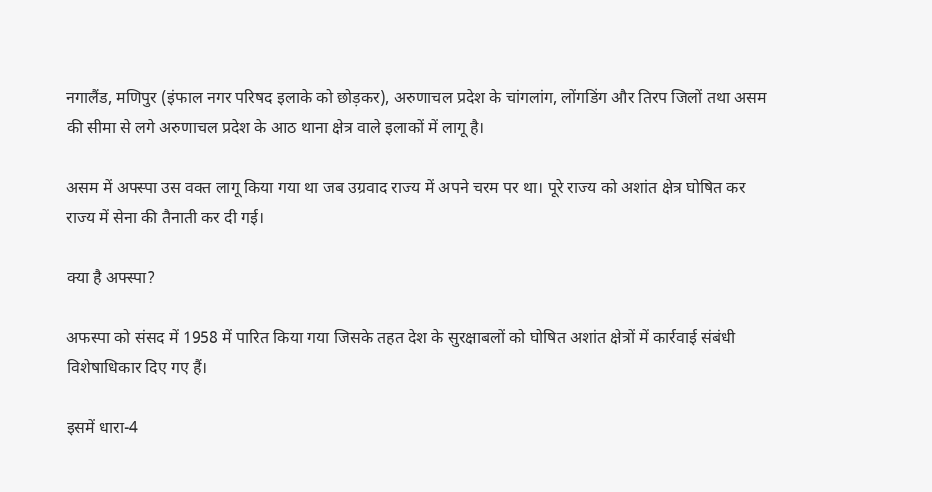नगालैंड, मणिपुर (इंफाल नगर परिषद इलाके को छोड़कर), अरुणाचल प्रदेश के चांगलांग, लोंगडिंग और तिरप जिलों तथा असम की सीमा से लगे अरुणाचल प्रदेश के आठ थाना क्षेत्र वाले इलाकों में लागू है।

असम में अफ्स्पा उस वक्त लागू किया गया था जब उग्रवाद राज्य में अपने चरम पर था। पूरे राज्य को अशांत क्षेत्र घोषित कर राज्य में सेना की तैनाती कर दी गई।

क्या है अफ्स्पा?

अफस्पा को संसद में 1958 में पारित किया गया जिसके तहत देश के सुरक्षाबलों को घोषित अशांत क्षेत्रों में कार्रवाई संबंधी विशेषाधिकार दिए गए हैं।

इसमें धारा-4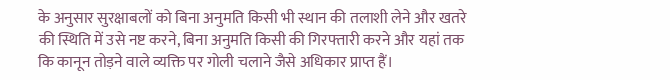के अनुसार सुरक्षाबलों को बिना अनुमति किसी भी स्थान की तलाशी लेने और खतरे की स्थिति में उसे नष्ट करने, बिना अनुमति किसी की गिरफ्तारी करने और यहां तक कि कानून तोड़ने वाले व्यक्ति पर गोली चलाने जैसे अधिकार प्राप्त हैं।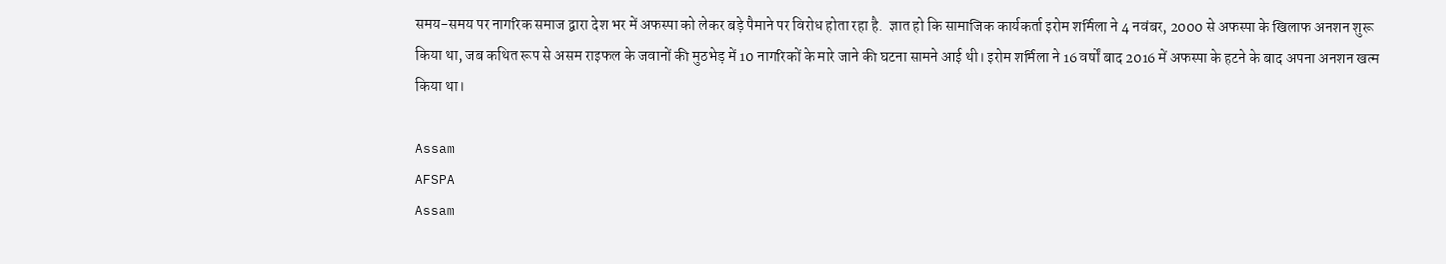समय-समय पर नागरिक समाज द्वारा देश भर में अफस्पा को लेकर बड़े पैमाने पर विरोध होता रहा है.  ज्ञात हो कि सामाजिक कार्यकर्ता इरोम शर्मिला ने 4 नवंबर, 2000 से अफस्पा के खिलाफ अनशन शुरू किया था, जब कथित रूप से असम राइफल के जवानों की मुठभेड़ में 10 नागरिकों के मारे जाने की घटना सामने आई थी। इरोम शर्मिला ने 16 वर्षों बाद 2016 में अफस्पा के हटने के बाद अपना अनशन खत्म किया था।

Assam
AFSPA
Assam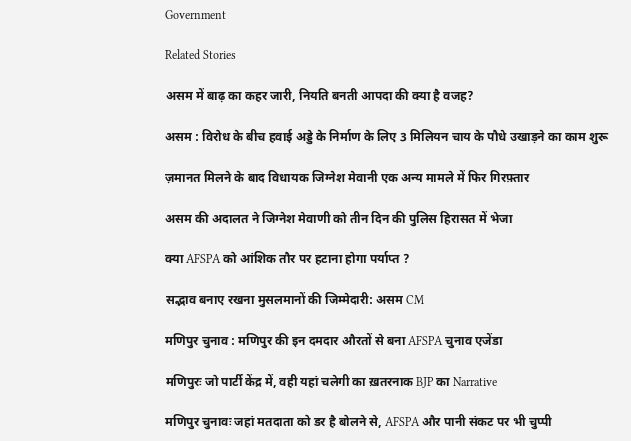Government

Related Stories

असम में बाढ़ का कहर जारी, नियति बनती आपदा की क्या है वजह?

असम : विरोध के बीच हवाई अड्डे के निर्माण के लिए 3 मिलियन चाय के पौधे उखाड़ने का काम शुरू

ज़मानत मिलने के बाद विधायक जिग्नेश मेवानी एक अन्य मामले में फिर गिरफ़्तार

असम की अदालत ने जिग्नेश मेवाणी को तीन दिन की पुलिस हिरासत में भेजा

क्या AFSPA को आंशिक तौर पर हटाना होगा पर्याप्त ?

सद्भाव बनाए रखना मुसलमानों की जिम्मेदारी: असम CM

मणिपुर चुनाव : मणिपुर की इन दमदार औरतों से बना AFSPA चुनाव एजेंडा

मणिपुरः जो पार्टी केंद्र में, वही यहां चलेगी का ख़तरनाक BJP का Narrative

मणिपुर चुनावः जहां मतदाता को डर है बोलने से, AFSPA और पानी संकट पर भी चुप्पी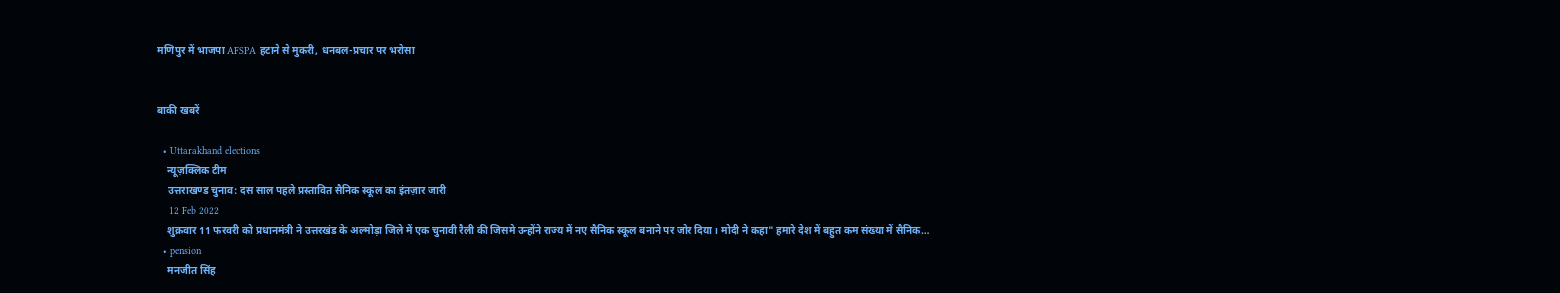मणिपुर में भाजपा AFSPA हटाने से मुकरी, धनबल-प्रचार पर भरोसा


बाकी खबरें

  • Uttarakhand elections
    न्यूज़क्लिक टीम
    उत्तराखण्ड चुनाव: दस साल पहले प्रस्तावित सैनिक स्कूल का इंतज़ार जारी
    12 Feb 2022
    शुक्रवार 11 फरवरी को प्रधानमंत्री ने उत्तरखंड के अल्मोड़ा जिले में एक चुनावी रैली की जिसमे उन्होंने राज्य में नए सैनिक स्कूल बनाने पर जोर दिया। मोदी ने कहा" हमारे देश में बहुत कम संख्या में सैनिक…
  • pension
    मनजीत सिंह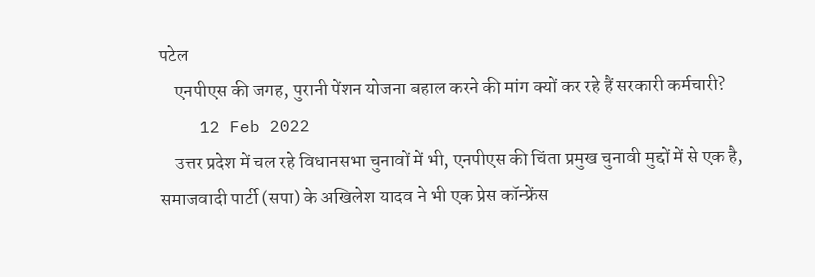पटेल
    एनपीएस की जगह, पुरानी पेंशन योजना बहाल करने की मांग क्यों कर रहे हैं सरकारी कर्मचारी?
    12 Feb 2022
    उत्तर प्रदेश में चल रहे विधानसभा चुनावों में भी, एनपीएस की चिंता प्रमुख चुनावी मुद्दों में से एक है, समाजवादी पार्टी (सपा) के अखिलेश यादव ने भी एक प्रेस कॉन्फ्रेंस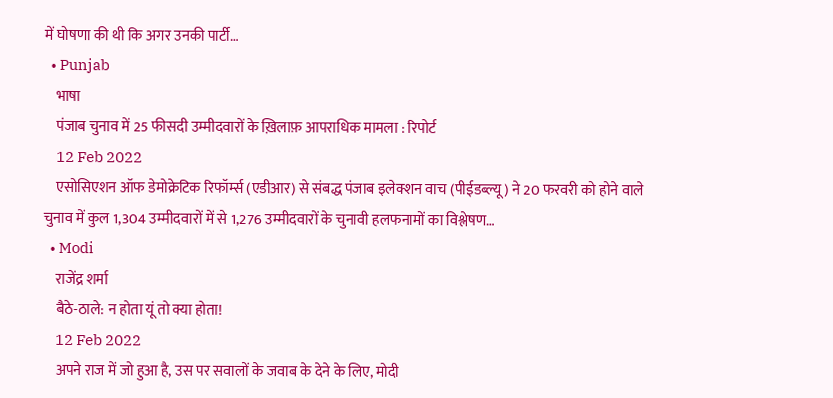में घोषणा की थी कि अगर उनकी पार्टी…
  • Punjab
    भाषा
    पंजाब चुनाव में 25 फीसदी उम्मीदवारों के ख़िलाफ़ आपराधिक मामला : रिपोर्ट
    12 Feb 2022
    एसोसिएशन ऑफ डेमोक्रेटिक रिफॉर्म्स (एडीआर) से संबद्ध पंजाब इलेक्शन वाच (पीईडब्ल्यू) ने 20 फरवरी को होने वाले चुनाव में कुल 1,304 उम्मीदवारों में से 1,276 उम्मीदवारों के चुनावी हलफनामों का विश्लेषण…
  • Modi
    राजेंद्र शर्मा
    बैठे-ठाले: न होता यूं तो क्या होता!
    12 Feb 2022
    अपने राज में जो हुआ है, उस पर सवालों के जवाब के देने के लिए, मोदी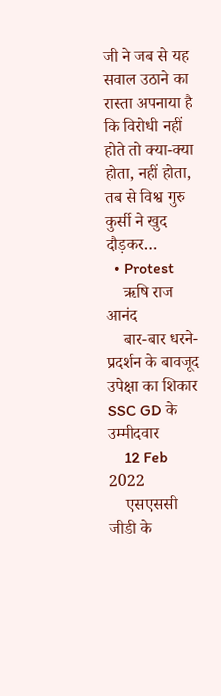जी ने जब से यह सवाल उठाने का रास्ता अपनाया है कि विरोधी नहीं होते तो क्या-क्या होता, नहीं होता, तब से विश्व गुरु कुर्सी ने खुद दौड़कर…
  • Protest
    ऋषि राज आनंद
    बार-बार धरने-प्रदर्शन के बावजूद उपेक्षा का शिकार SSC GD के उम्मीदवार
    12 Feb 2022
    एसएससी जीडी के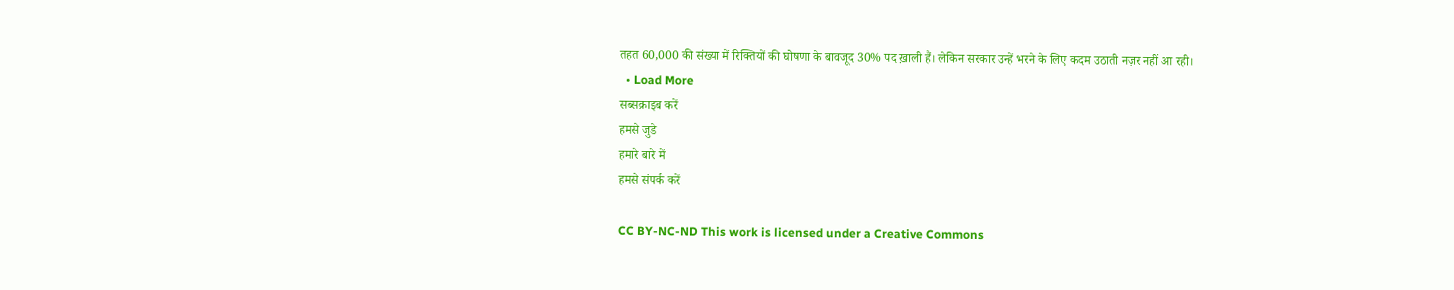तहत 60,000 की संख्या में रिक्तियों की घोषणा के बावजूद 30% पद ख़ाली हैं। लेकिन सरकार उन्हें भरने के लिए कदम उठाती नज़र नहीं आ रही।
  • Load More
सब्सक्राइब करें
हमसे जुडे
हमारे बारे में
हमसे संपर्क करें

CC BY-NC-ND This work is licensed under a Creative Commons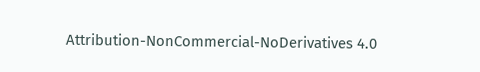Attribution-NonCommercial-NoDerivatives 4.0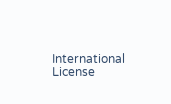International License